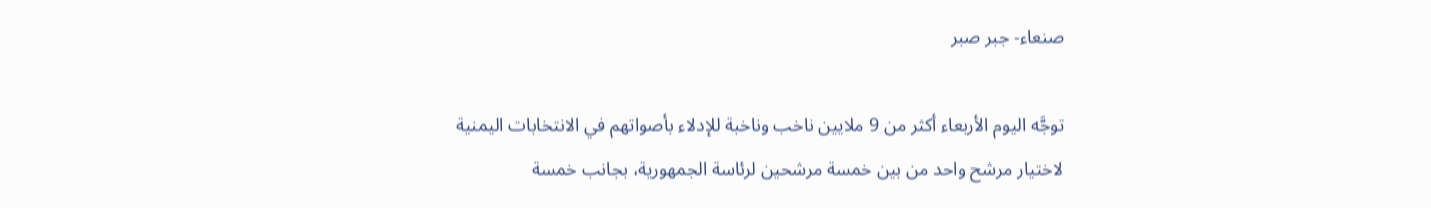صنعاء- جبر صبر

توجَّه اليوم الأربعاء أكثر من 9 ملايين ناخب وناخبة للإدلاء بأصواتهم في الانتخابات اليمنية لاختيار مرشح واحد من بين خمسة مرشحين لرئاسة الجمهورية، بجانب خمسة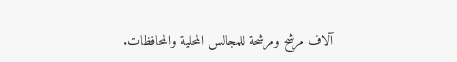آلاف مرشح ومرشحة للمجالس المحلية والمحافظات.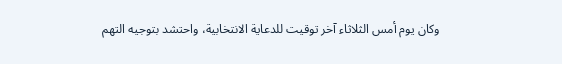وكان يوم أمس الثلاثاء آخر توقيت للدعاية الانتخابية، واحتشد بتوجيه التهم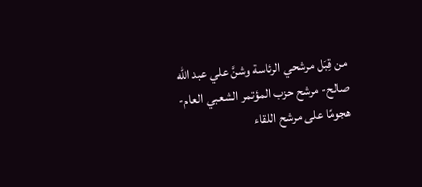من قِبَل مرشحي الرئاسة وشنَّ علي عبد الله صالح- مرشح حزب المؤتمر الشعبي العام- هجومًا على مرشح اللقاء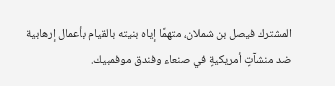المشترك فيصل بن شملان، متهمًا إياه بنيته بالقيام بأعمال إرهابية ضد منشآتٍ أمريكيةٍ في صنعاء وفندق موفمبيك.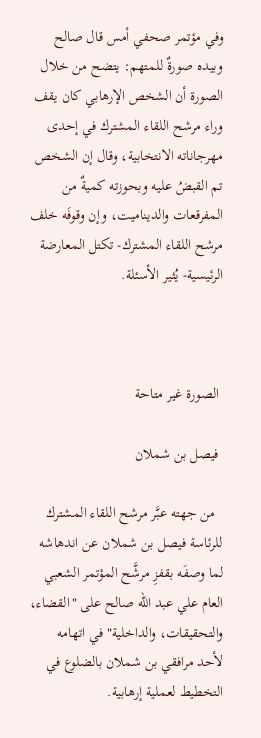وفي مؤتمر صحفي أمس قال صالح وبيده صورةٌ للمتهم: يتضح من خلال الصورة أن الشخص الإرهابي كان يقف وراء مرشح اللقاء المشترك في إحدى مهرجاناته الانتخابية، وقال إن الشخص تم القبضُ عليه وبحوزته كميةٌ من المفرقعات والديناميت، وإن وقوفَه خلف مرشح اللقاء المشترك- تكتل المعارضة الرئيسية- يُثير الأسئلة.



 الصورة غير متاحة

 فيصل بن شملان

  من جهته عبَّر مرشح اللقاء المشترك للرئاسة فيصل بن شملان عن اندهاشه لما وصفَه بقفزِ مرشَّح المؤتمر الشعبي العام علي عبد الله صالح على "القضاء، والتحقيقات، والداخلية" في اتهامه لأحد مرافقي بن شملان بالضلوع في التخطيط لعملية إرهابية.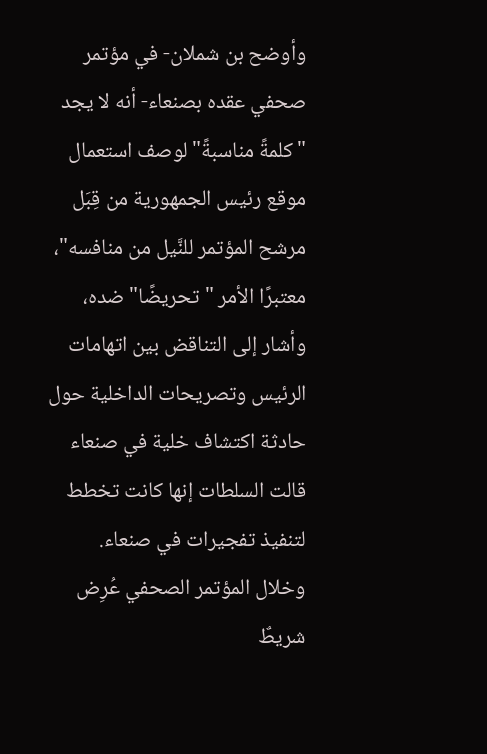وأوضح بن شملان- في مؤتمر صحفي عقده بصنعاء- أنه لا يجد "كلمةً مناسبةً" لوصف استعمال موقع رئيس الجمهورية من قِبَل مرشح المؤتمر للنَّيل من منافسه"، معتبرًا الأمر "تحريضًا" ضده، وأشار إلى التناقض بين اتهامات الرئيس وتصريحات الداخلية حول حادثة اكتشاف خلية في صنعاء قالت السلطات إنها كانت تخطط لتنفيذ تفجيرات في صنعاء.
وخلال المؤتمر الصحفي عُرِض شريطٌ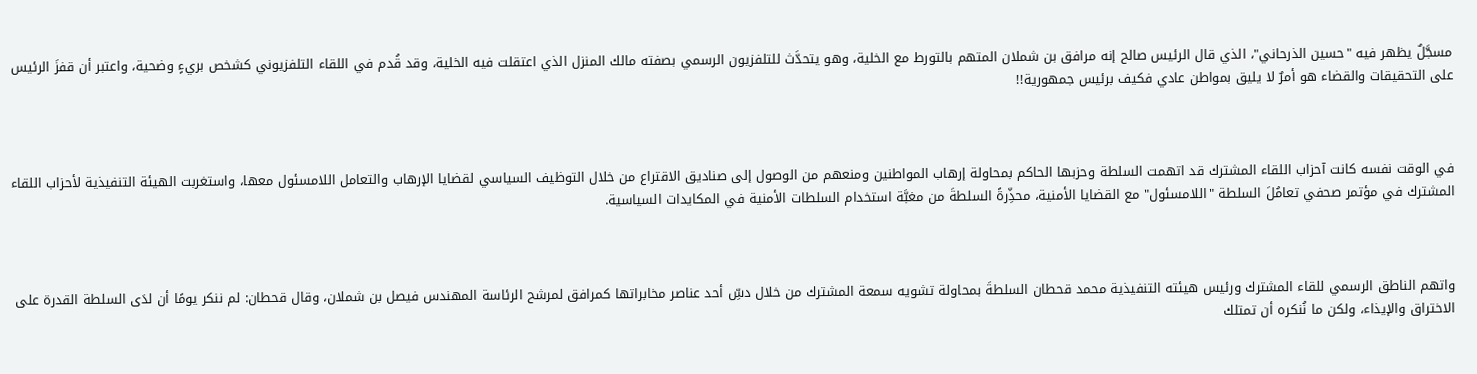مسجَّلٌ يظهر فيه "حسين الذرحاني"، الذي قال الرئيس صالح إنه مرافق بن شملان المتهم بالتورط مع الخلية، وهو يتحدَّث للتلفزيون الرسمي بصفته مالك المنزل الذي اعتقلت فيه الخلية، وقد قُدم في اللقاء التلفزيوني كشخص بريءٍ وضحية، واعتبر أن قفزَ الرئيس على التحقيقات والقضاء هو أمرٌ لا يليق بمواطن عادي فكيف برئيس جمهورية!!



في الوقت نفسه كانت آحزاب اللقاء المشترك قد اتهمت السلطة وحزبها الحاكم بمحاولة إرهاب المواطنين ومنعهم من الوصول إلى صناديق الاقتراع من خلال التوظيف السياسي لقضايا الإرهاب والتعامل اللامسئول معها، واستغربت الهيئة التنفيذية لأحزاب اللقاء المشترك في مؤتمر صحفي تعامُلَ السلطة "اللامسئول" مع القضايا الأمنية، محذِّرةً السلطةَ من مغبَّة استخدام السلطات الأمنية في المكايدات السياسية.



واتهم الناطق الرسمي للقاء المشترك ورئيس هيئته التنفيذية محمد قحطان السلطةَ بمحاولة تشويه سمعة المشترك من خلال دسِّ أحد عناصر مخابراتها كمرافق لمرشح الرئاسة المهندس فيصل بن شملان، وقال قحطان: لم ننكر يومًا أن لدَى السلطة القدرة على الاختراق والإيذاء، ولكن ما نُنكره أن تمتلك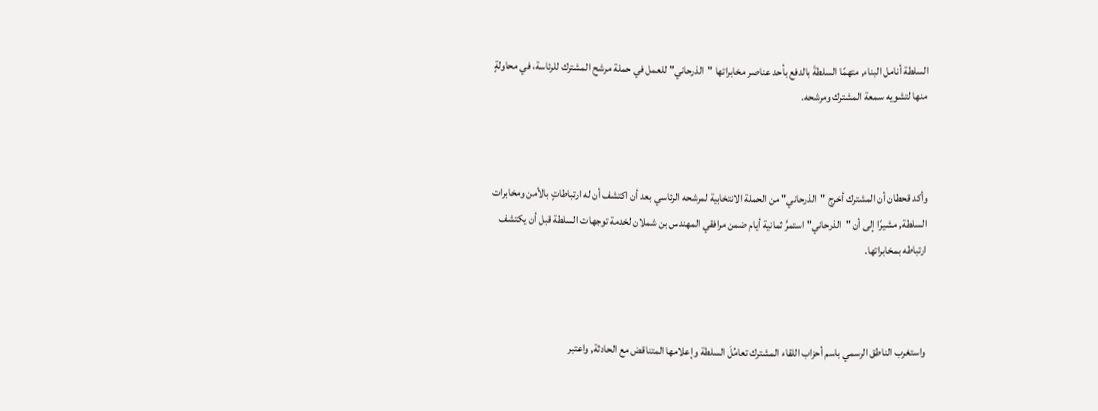السلطة أنامل البناء, متهمًا السلطةَ بالدفع بأحد عناصر مخابراتها "الذرحاني" للعمل في حملة مرشح المشترك للرئاسة، في محاولةٍ منها لتشويه سمعة المشترك ومرشحه.



وأكد قحطان أن المشترك أخرج "الذرحاني" من الحملة الانتخابية لمرشحه الرئاسي بعد أن اكتشف أن له ارتباطاتٍ بالأمن ومخابرات السلطة, مشيرًا إلى أن "الذرحاني" استمرَّ ثمانية أيام ضمن مرافقي المهندس بن شملان لخدمة توجهات السلطة قبل أن يكتشف ارتباطه بمخابراتها.



واستغرب الناطق الرسمي باسم أحزاب اللقاء المشترك تعامُلَ السلطة وإعلامها المتناقض مع الحادثة, واعتبر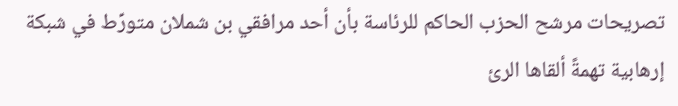تصريحات مرشح الحزب الحاكم للرئاسة بأن أحد مرافقي بن شملان متورِّط في شبكة إرهابية تهمةً ألقاها الرئ